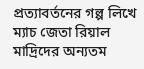প্রত্যাবর্তনের গল্প লিখে ম্যাচ জেতা রিয়াল মাদ্রিদের অন্যতম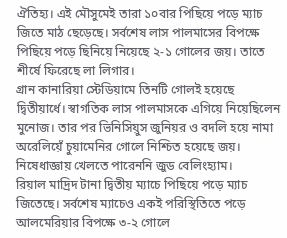ঐতিহ্য। এই মৌসুমেই তারা ১০বার পিছিয়ে পড়ে ম্যাচ জিতে মাঠ ছেড়েছে। সর্বশেষ লাস পালমাসের বিপক্ষে পিছিয়ে পড়ে ছিনিয়ে নিয়েছে ২-১ গোলের জয়। তাতে শীর্ষে ফিরেছে লা লিগার।
গ্রান কানারিয়া স্টেডিয়ামে তিনটি গোলই হয়েছে দ্বিতীয়ার্ধে। স্বাগতিক লাস পালমাসকে এগিয়ে নিয়েছিলেন মুনোজ। তার পর ভিনিসিয়ুস জুনিয়র ও বদলি হয়ে নামা অরেলিয়েঁ চুয়ামেনির গোলে নিশ্চিত হয়েছে জয়। নিষেধাজ্ঞায় খেলতে পারেননি জুড বেলিংহ্যাম।
রিয়াল মাদ্রিদ টানা দ্বিতীয় ম্যাচে পিছিয়ে পড়ে ম্যাচ জিতেছে। সর্বশেষ ম্যাচেও একই পরিস্থিতিতে পড়ে আলমেরিয়ার বিপক্ষে ৩-২ গোলে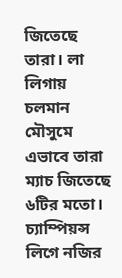জিতেছে তারা। লা লিগায় চলমান মৌসুমে এভাবে তারা ম্যাচ জিতেছে ৬টির মতো। চ্যাম্পিয়ন্স লিগে নজির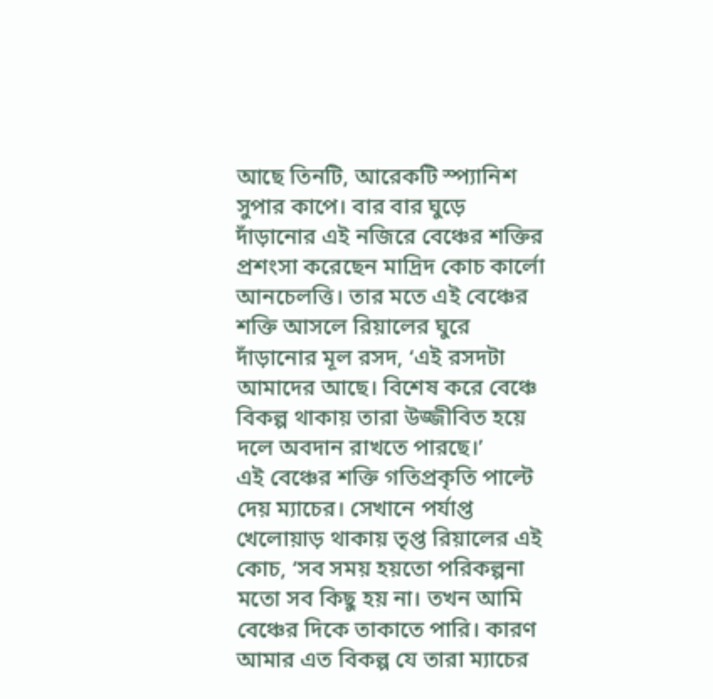আছে তিনটি, আরেকটি স্প্যানিশ সুপার কাপে। বার বার ঘুড়ে দাঁড়ানোর এই নজিরে বেঞ্চের শক্তির প্রশংসা করেছেন মাদ্রিদ কোচ কার্লো আনচেলত্তি। তার মতে এই বেঞ্চের শক্তি আসলে রিয়ালের ঘুরে দাঁড়ানোর মূল রসদ, ‘এই রসদটা আমাদের আছে। বিশেষ করে বেঞ্চে বিকল্প থাকায় তারা উজ্জীবিত হয়ে দলে অবদান রাখতে পারছে।’
এই বেঞ্চের শক্তি গতিপ্রকৃতি পাল্টে দেয় ম্যাচের। সেখানে পর্যাপ্ত খেলোয়াড় থাকায় তৃপ্ত রিয়ালের এই কোচ, ‘সব সময় হয়তো পরিকল্পনা মতো সব কিছু হয় না। তখন আমি বেঞ্চের দিকে তাকাতে পারি। কারণ আমার এত বিকল্প যে তারা ম্যাচের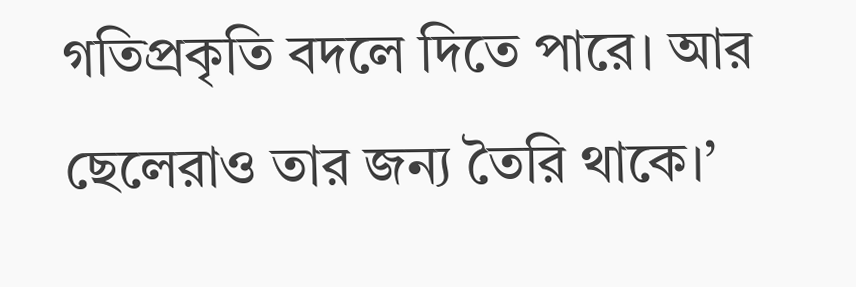গতিপ্রকৃতি বদলে দিতে পারে। আর ছেলেরাও তার জন্য তৈরি থাকে।’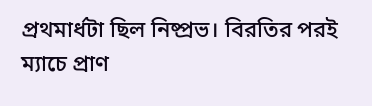প্রথমার্ধটা ছিল নিষ্প্রভ। বিরতির পরই ম্যাচে প্রাণ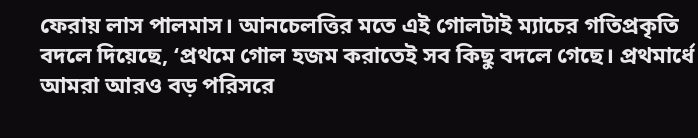ফেরায় লাস পালমাস। আনচেলত্তির মতে এই গোলটাই ম্যাচের গতিপ্রকৃতি বদলে দিয়েছে, ‘প্রথমে গোল হজম করাতেই সব কিছু বদলে গেছে। প্রথমার্ধে আমরা আরও বড় পরিসরে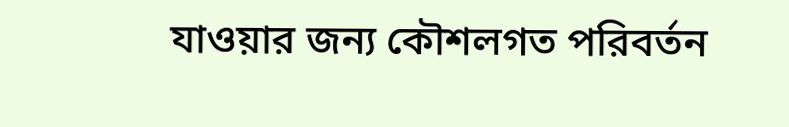যাওয়ার জন্য কৌশলগত পরিবর্তন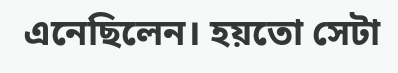এনেছিলেন। হয়তো সেটা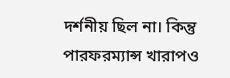দর্শনীয় ছিল না। কিন্তু পারফরম্যান্স খারাপও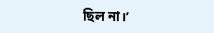ছিল না।’